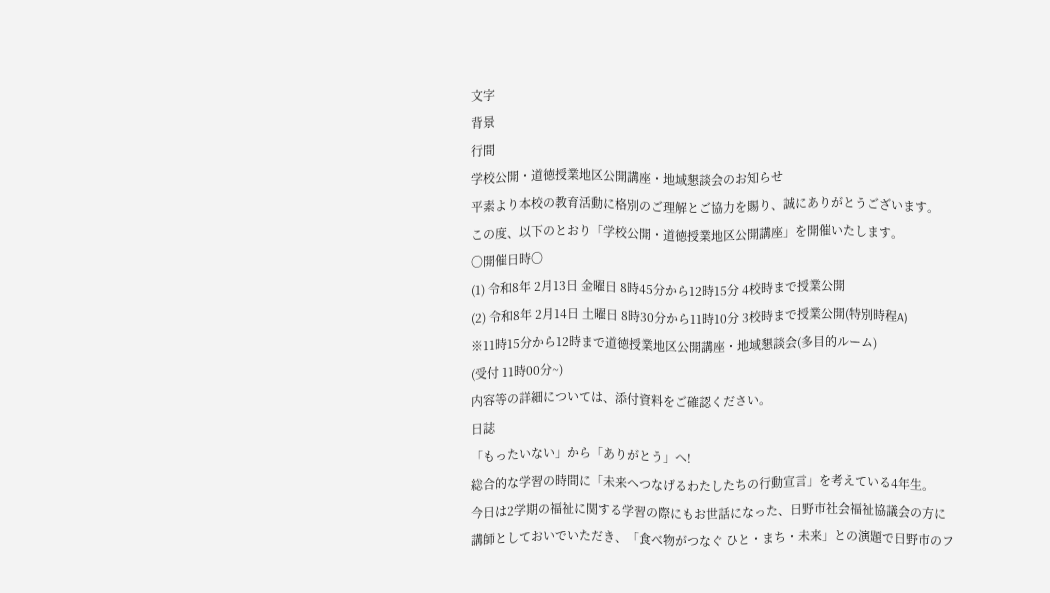文字
背景
行間
学校公開・道徳授業地区公開講座・地域懇談会のお知らせ
平素より本校の教育活動に格別のご理解とご協力を賜り、誠にありがとうございます。
この度、以下のとおり「学校公開・道徳授業地区公開講座」を開催いたします。
〇開催日時〇
(1) 令和8年 2月13日 金曜日 8時45分から12時15分 4校時まで授業公開
(2) 令和8年 2月14日 土曜日 8時30分から11時10分 3校時まで授業公開(特別時程A)
※11時15分から12時まで道徳授業地区公開講座・地域懇談会(多目的ルーム)
(受付 11時00分~)
内容等の詳細については、添付資料をご確認ください。
日誌
「もったいない」から「ありがとう」へ!
総合的な学習の時間に「未来へつなげるわたしたちの行動宣言」を考えている4年生。
今日は2学期の福祉に関する学習の際にもお世話になった、日野市社会福祉協議会の方に講師としておいでいただき、「食べ物がつなぐ ひと・まち・未来」との演題で日野市のフ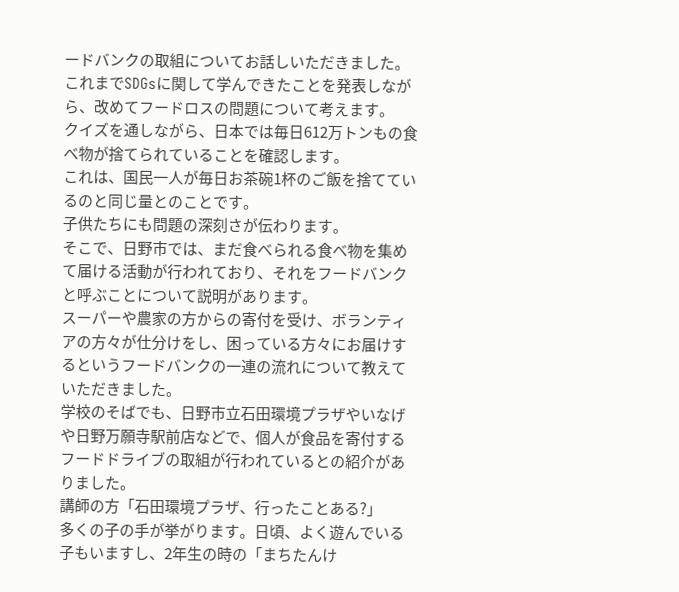ードバンクの取組についてお話しいただきました。
これまでSDGsに関して学んできたことを発表しながら、改めてフードロスの問題について考えます。
クイズを通しながら、日本では毎日612万トンもの食べ物が捨てられていることを確認します。
これは、国民一人が毎日お茶碗1杯のご飯を捨てているのと同じ量とのことです。
子供たちにも問題の深刻さが伝わります。
そこで、日野市では、まだ食べられる食べ物を集めて届ける活動が行われており、それをフードバンクと呼ぶことについて説明があります。
スーパーや農家の方からの寄付を受け、ボランティアの方々が仕分けをし、困っている方々にお届けするというフードバンクの一連の流れについて教えていただきました。
学校のそばでも、日野市立石田環境プラザやいなげや日野万願寺駅前店などで、個人が食品を寄付するフードドライブの取組が行われているとの紹介がありました。
講師の方「石田環境プラザ、行ったことある?」
多くの子の手が挙がります。日頃、よく遊んでいる子もいますし、2年生の時の「まちたんけ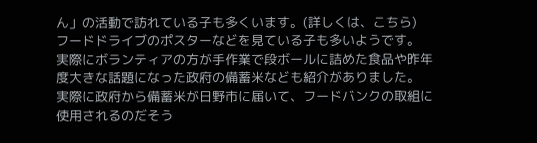ん」の活動で訪れている子も多くいます。(詳しくは、こちら)
フードドライブのポスターなどを見ている子も多いようです。
実際にボランティアの方が手作業で段ボールに詰めた食品や昨年度大きな話題になった政府の備蓄米なども紹介がありました。
実際に政府から備蓄米が日野市に届いて、フードバンクの取組に使用されるのだそう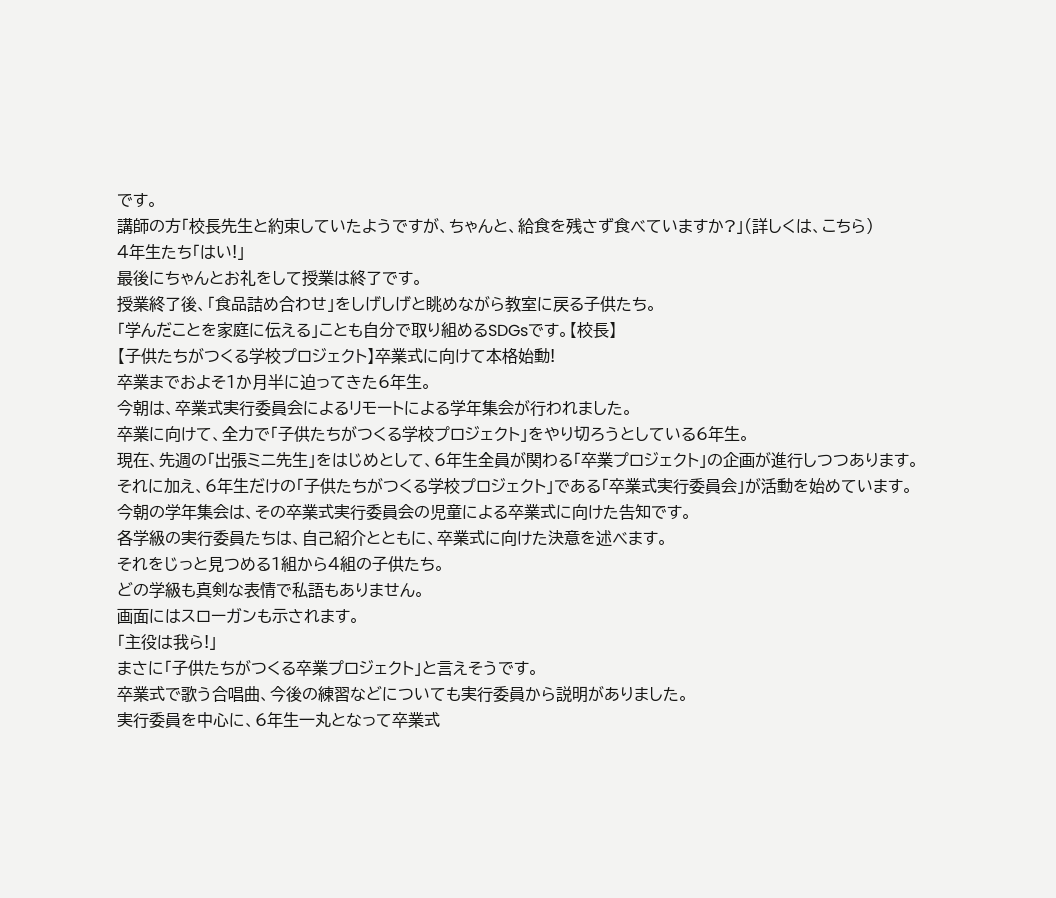です。
講師の方「校長先生と約束していたようですが、ちゃんと、給食を残さず食べていますか?」(詳しくは、こちら)
4年生たち「はい!」
最後にちゃんとお礼をして授業は終了です。
授業終了後、「食品詰め合わせ」をしげしげと眺めながら教室に戻る子供たち。
「学んだことを家庭に伝える」ことも自分で取り組めるSDGsです。【校長】
【子供たちがつくる学校プロジェクト】卒業式に向けて本格始動!
卒業までおよそ1か月半に迫ってきた6年生。
今朝は、卒業式実行委員会によるリモートによる学年集会が行われました。
卒業に向けて、全力で「子供たちがつくる学校プロジェクト」をやり切ろうとしている6年生。
現在、先週の「出張ミニ先生」をはじめとして、6年生全員が関わる「卒業プロジェクト」の企画が進行しつつあります。
それに加え、6年生だけの「子供たちがつくる学校プロジェクト」である「卒業式実行委員会」が活動を始めています。
今朝の学年集会は、その卒業式実行委員会の児童による卒業式に向けた告知です。
各学級の実行委員たちは、自己紹介とともに、卒業式に向けた決意を述べます。
それをじっと見つめる1組から4組の子供たち。
どの学級も真剣な表情で私語もありません。
画面にはスローガンも示されます。
「主役は我ら!」
まさに「子供たちがつくる卒業プロジェクト」と言えそうです。
卒業式で歌う合唱曲、今後の練習などについても実行委員から説明がありました。
実行委員を中心に、6年生一丸となって卒業式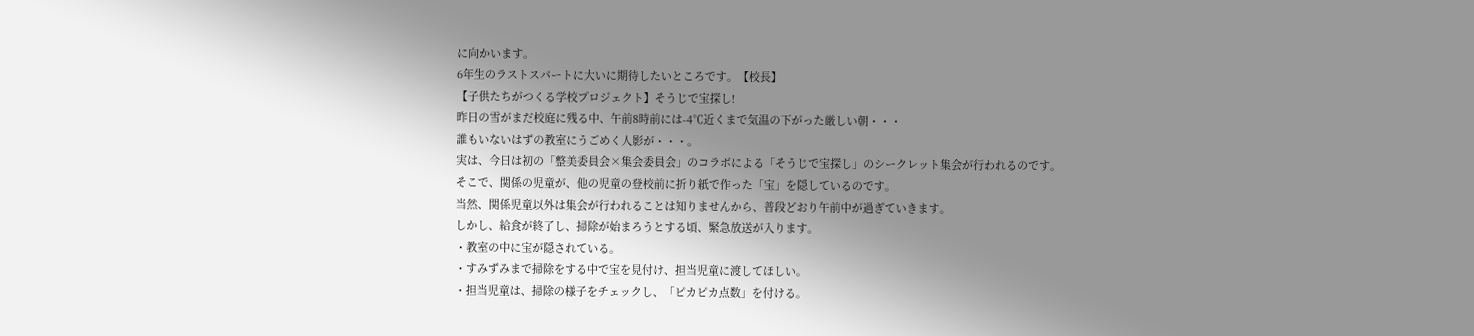に向かいます。
6年生のラストスパートに大いに期待したいところです。【校長】
【子供たちがつくる学校プロジェクト】そうじで宝探し!
昨日の雪がまだ校庭に残る中、午前8時前には-4℃近くまで気温の下がった厳しい朝・・・
誰もいないはずの教室にうごめく人影が・・・。
実は、今日は初の「整美委員会×集会委員会」のコラボによる「そうじで宝探し」のシークレット集会が行われるのです。
そこで、関係の児童が、他の児童の登校前に折り紙で作った「宝」を隠しているのです。
当然、関係児童以外は集会が行われることは知りませんから、普段どおり午前中が過ぎていきます。
しかし、給食が終了し、掃除が始まろうとする頃、緊急放送が入ります。
・教室の中に宝が隠されている。
・すみずみまで掃除をする中で宝を見付け、担当児童に渡してほしい。
・担当児童は、掃除の様子をチェックし、「ピカピカ点数」を付ける。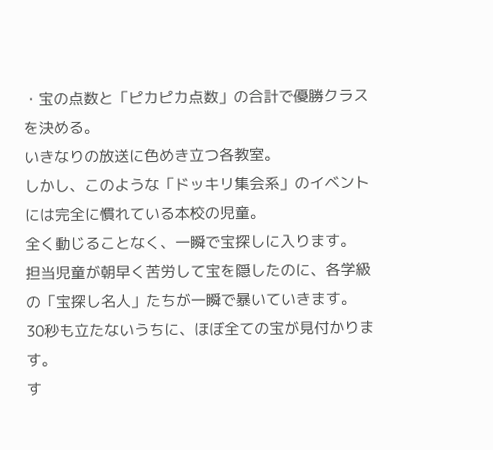・宝の点数と「ピカピカ点数」の合計で優勝クラスを決める。
いきなりの放送に色めき立つ各教室。
しかし、このような「ドッキリ集会系」のイベントには完全に慣れている本校の児童。
全く動じることなく、一瞬で宝探しに入ります。
担当児童が朝早く苦労して宝を隠したのに、各学級の「宝探し名人」たちが一瞬で暴いていきます。
30秒も立たないうちに、ほぼ全ての宝が見付かります。
す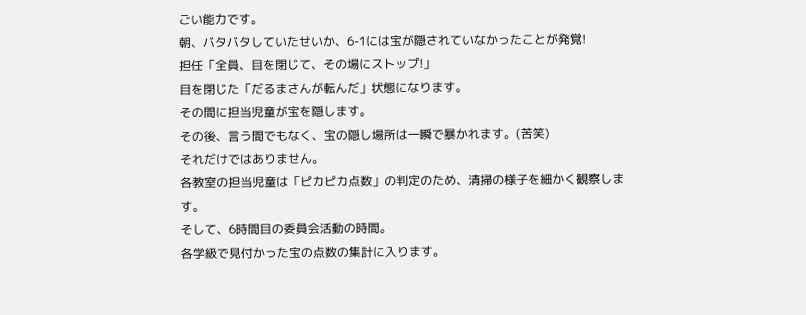ごい能力です。
朝、バタバタしていたせいか、6-1には宝が隠されていなかったことが発覚!
担任「全員、目を閉じて、その場にストップ!」
目を閉じた「だるまさんが転んだ」状態になります。
その間に担当児童が宝を隠します。
その後、言う間でもなく、宝の隠し場所は一瞬で暴かれます。(苦笑)
それだけではありません。
各教室の担当児童は「ピカピカ点数」の判定のため、清掃の様子を細かく観察します。
そして、6時間目の委員会活動の時間。
各学級で見付かった宝の点数の集計に入ります。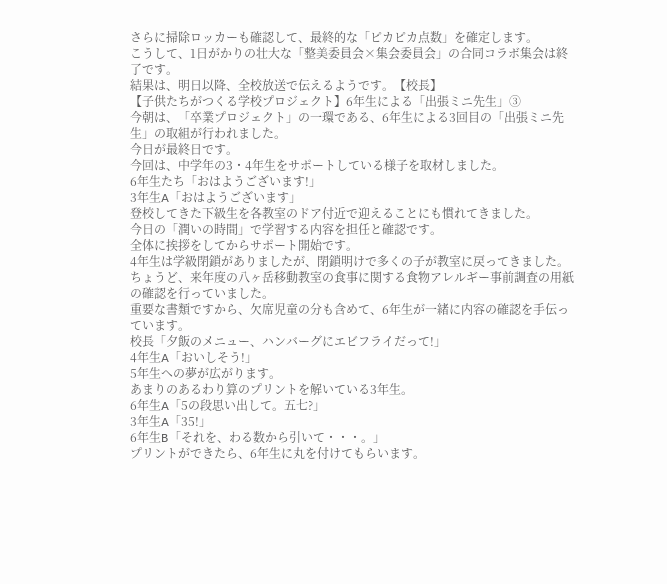さらに掃除ロッカーも確認して、最終的な「ピカピカ点数」を確定します。
こうして、1日がかりの壮大な「整美委員会×集会委員会」の合同コラボ集会は終了です。
結果は、明日以降、全校放送で伝えるようです。【校長】
【子供たちがつくる学校プロジェクト】6年生による「出張ミニ先生」③
今朝は、「卒業プロジェクト」の一環である、6年生による3回目の「出張ミニ先生」の取組が行われました。
今日が最終日です。
今回は、中学年の3・4年生をサポートしている様子を取材しました。
6年生たち「おはようございます!」
3年生A「おはようございます」
登校してきた下級生を各教室のドア付近で迎えることにも慣れてきました。
今日の「潤いの時間」で学習する内容を担任と確認です。
全体に挨拶をしてからサポート開始です。
4年生は学級閉鎖がありましたが、閉鎖明けで多くの子が教室に戻ってきました。
ちょうど、来年度の八ヶ岳移動教室の食事に関する食物アレルギー事前調査の用紙の確認を行っていました。
重要な書類ですから、欠席児童の分も含めて、6年生が一緒に内容の確認を手伝っています。
校長「夕飯のメニュー、ハンバーグにエビフライだって!」
4年生A「おいしそう!」
5年生への夢が広がります。
あまりのあるわり算のプリントを解いている3年生。
6年生A「5の段思い出して。五七?」
3年生A「35!」
6年生B「それを、わる数から引いて・・・。」
プリントができたら、6年生に丸を付けてもらいます。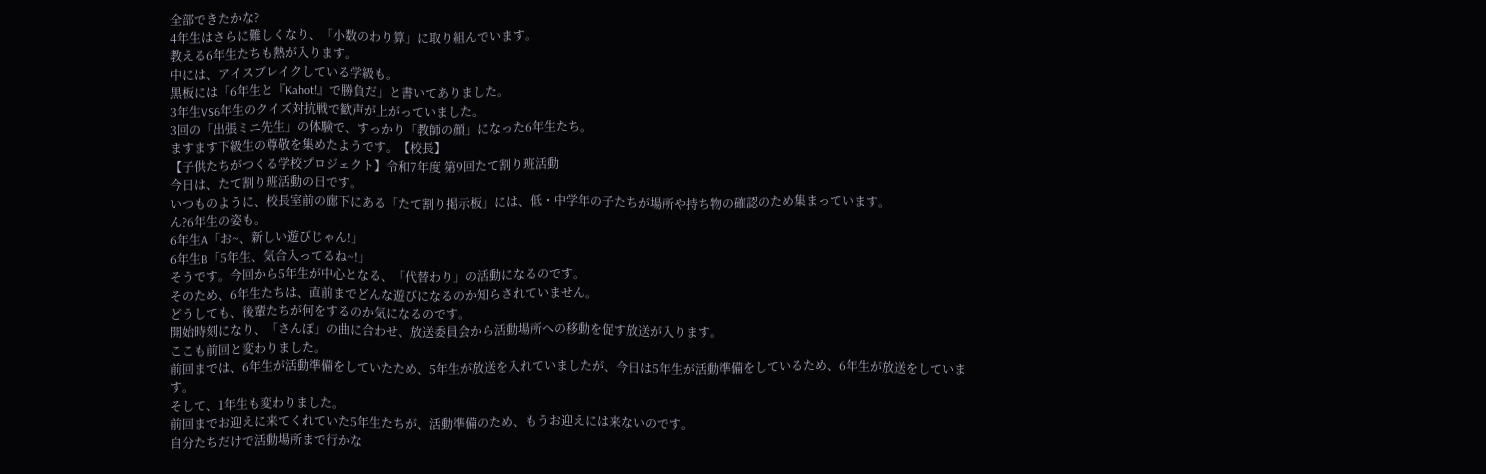全部できたかな?
4年生はさらに難しくなり、「小数のわり算」に取り組んでいます。
教える6年生たちも熱が入ります。
中には、アイスブレイクしている学級も。
黒板には「6年生と『Kahot!』で勝負だ」と書いてありました。
3年生VS6年生のクイズ対抗戦で歓声が上がっていました。
3回の「出張ミニ先生」の体験で、すっかり「教師の顔」になった6年生たち。
ますます下級生の尊敬を集めたようです。【校長】
【子供たちがつくる学校プロジェクト】令和7年度 第9回たて割り班活動
今日は、たて割り班活動の日です。
いつものように、校長室前の廊下にある「たて割り掲示板」には、低・中学年の子たちが場所や持ち物の確認のため集まっています。
ん?6年生の姿も。
6年生A「お~、新しい遊びじゃん!」
6年生B「5年生、気合入ってるね~!」
そうです。今回から5年生が中心となる、「代替わり」の活動になるのです。
そのため、6年生たちは、直前までどんな遊びになるのか知らされていません。
どうしても、後輩たちが何をするのか気になるのです。
開始時刻になり、「さんぽ」の曲に合わせ、放送委員会から活動場所への移動を促す放送が入ります。
ここも前回と変わりました。
前回までは、6年生が活動準備をしていたため、5年生が放送を入れていましたが、今日は5年生が活動準備をしているため、6年生が放送をしています。
そして、1年生も変わりました。
前回までお迎えに来てくれていた5年生たちが、活動準備のため、もうお迎えには来ないのです。
自分たちだけで活動場所まで行かな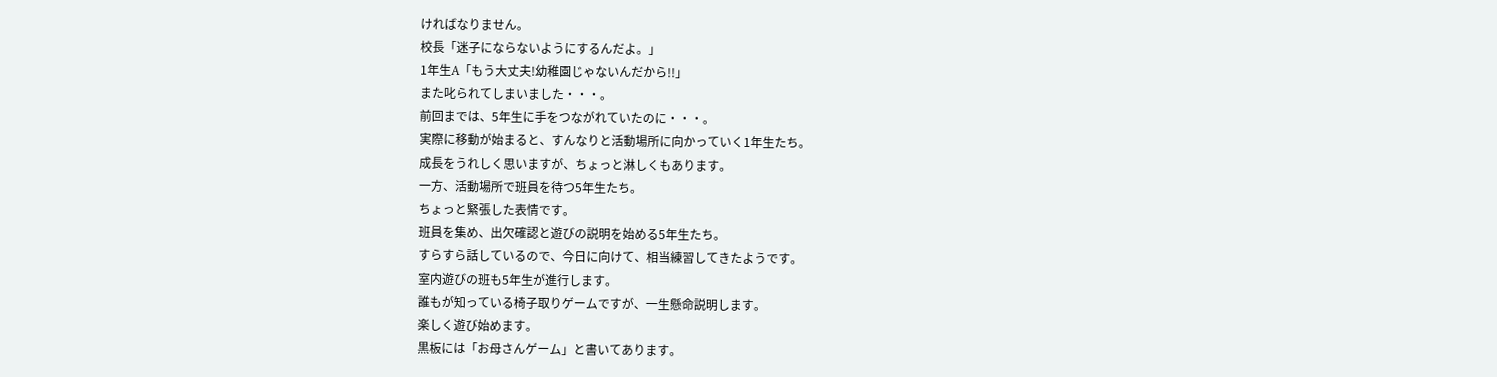ければなりません。
校長「迷子にならないようにするんだよ。」
1年生A「もう大丈夫!幼稚園じゃないんだから!!」
また叱られてしまいました・・・。
前回までは、5年生に手をつながれていたのに・・・。
実際に移動が始まると、すんなりと活動場所に向かっていく1年生たち。
成長をうれしく思いますが、ちょっと淋しくもあります。
一方、活動場所で班員を待つ5年生たち。
ちょっと緊張した表情です。
班員を集め、出欠確認と遊びの説明を始める5年生たち。
すらすら話しているので、今日に向けて、相当練習してきたようです。
室内遊びの班も5年生が進行します。
誰もが知っている椅子取りゲームですが、一生懸命説明します。
楽しく遊び始めます。
黒板には「お母さんゲーム」と書いてあります。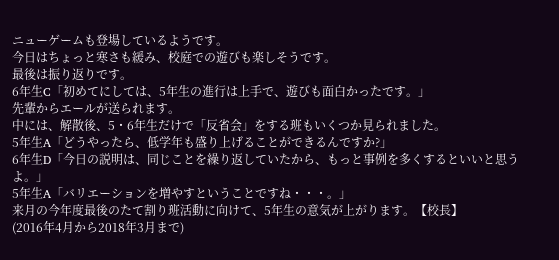ニューゲームも登場しているようです。
今日はちょっと寒さも緩み、校庭での遊びも楽しそうです。
最後は振り返りです。
6年生C「初めてにしては、5年生の進行は上手で、遊びも面白かったです。」
先輩からエールが送られます。
中には、解散後、5・6年生だけで「反省会」をする班もいくつか見られました。
5年生A「どうやったら、低学年も盛り上げることができるんですか?」
6年生D「今日の説明は、同じことを繰り返していたから、もっと事例を多くするといいと思うよ。」
5年生A「バリエーションを増やすということですね・・・。」
来月の今年度最後のたて割り班活動に向けて、5年生の意気が上がります。【校長】
(2016年4月から2018年3月まで)